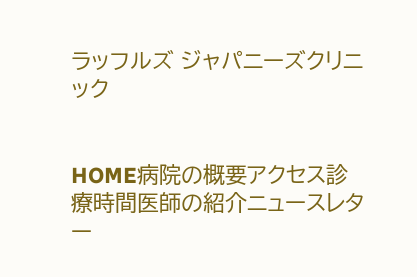ラッフルズ ジャパニーズクリニック


HOME病院の概要アクセス診療時間医師の紹介ニュースレター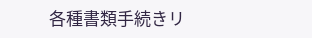各種書類手続きリ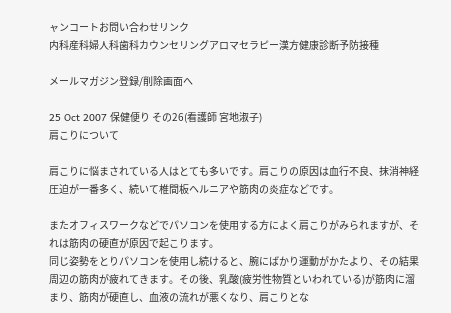ャンコートお問い合わせリンク
内科産科婦人科歯科カウンセリングアロマセラピー漢方健康診断予防接種

メールマガジン登録/削除画面へ

25 Oct 2007 保健便り その26(看護師 宮地淑子)
肩こりについて

肩こりに悩まされている人はとても多いです。肩こりの原因は血行不良、抹消神経圧迫が一番多く、続いて椎間板ヘルニアや筋肉の炎症などです。

またオフィスワークなどでパソコンを使用する方によく肩こりがみられますが、それは筋肉の硬直が原因で起こります。
同じ姿勢をとりパソコンを使用し続けると、腕にばかり運動がかたより、その結果周辺の筋肉が疲れてきます。その後、乳酸(疲労性物質といわれている)が筋肉に溜まり、筋肉が硬直し、血液の流れが悪くなり、肩こりとな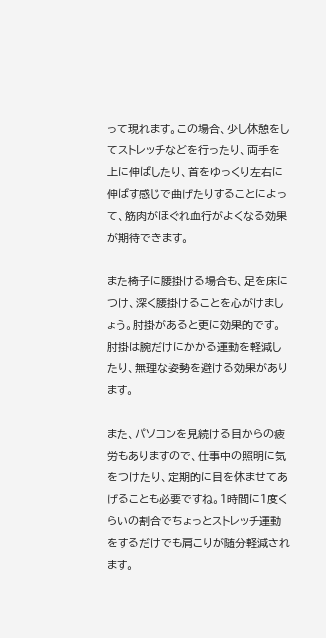って現れます。この場合、少し休憩をしてストレッチなどを行ったり、両手を上に伸ばしたり、首をゆっくり左右に伸ばす感じで曲げたりすることによって、筋肉がほぐれ血行がよくなる効果が期待できます。

また椅子に腰掛ける場合も、足を床につけ、深く腰掛けることを心がけましょう。肘掛があると更に効果的です。肘掛は腕だけにかかる運動を軽減したり、無理な姿勢を避ける効果があります。

また、パソコンを見続ける目からの疲労もありますので、仕事中の照明に気をつけたり、定期的に目を休ませてあげることも必要ですね。1時間に1度くらいの割合でちょっとストレッチ運動をするだけでも肩こりが随分軽減されます。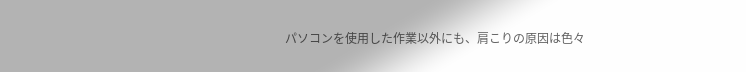パソコンを使用した作業以外にも、肩こりの原因は色々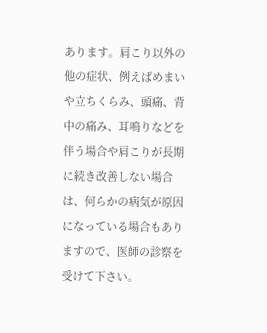あります。肩こり以外の他の症状、例えばめまいや立ちくらみ、頭痛、背中の痛み、耳鳴りなどを伴う場合や肩こりが長期に続き改善しない場合は、何らかの病気が原因になっている場合もありますので、医師の診察を受けて下さい。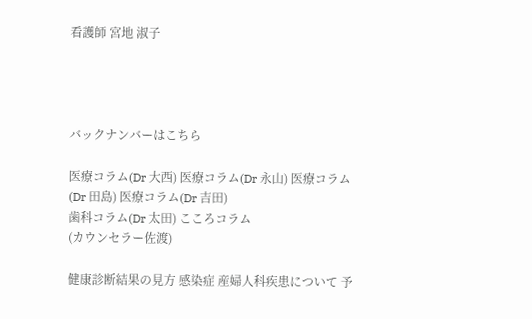看護師 宮地 淑子




バックナンバーはこちら

医療コラム(Dr 大西) 医療コラム(Dr 永山) 医療コラム(Dr 田島) 医療コラム(Dr 吉田)
歯科コラム(Dr 太田) こころコラム
(カウンセラー佐渡)

健康診断結果の見方 感染症 産婦人科疾患について 予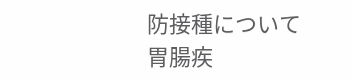防接種について
胃腸疾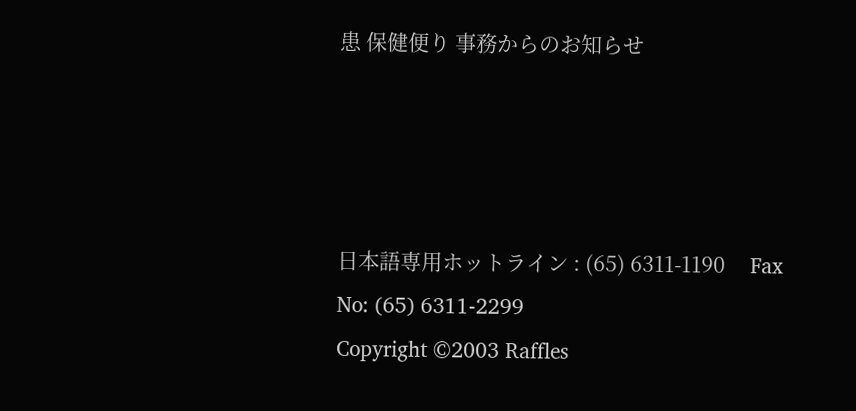患 保健便り 事務からのお知らせ




日本語専用ホットライン : (65) 6311-1190     Fax No: (65) 6311-2299
Copyright ©2003 Raffles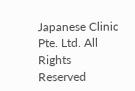Japanese Clinic Pte. Ltd. All Rights Reserved